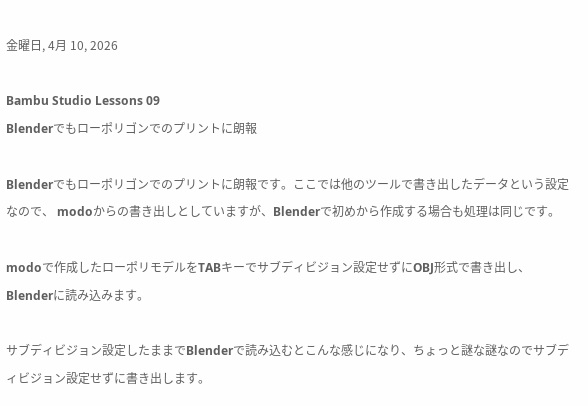金曜日, 4月 10, 2026

Bambu Studio Lessons 09
Blenderでもローポリゴンでのプリントに朗報

Blenderでもローポリゴンでのプリントに朗報です。ここでは他のツールで書き出したデータという設定なので、 modoからの書き出しとしていますが、Blenderで初めから作成する場合も処理は同じです。

modoで作成したローポリモデルをTABキーでサブディビジョン設定せずにOBJ形式で書き出し、Blenderに読み込みます。

サブディビジョン設定したままでBlenderで読み込むとこんな感じになり、ちょっと謎な謎なのでサブディビジョン設定せずに書き出します。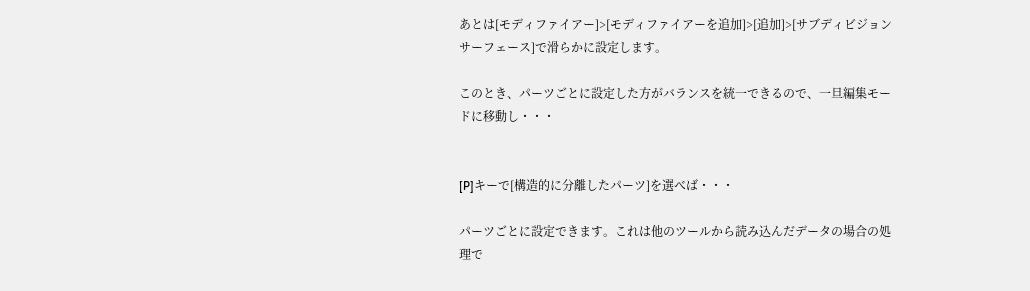あとは[モディファイアー]>[モディファイアーを追加]>[追加]>[サブディビジョンサーフェース]で滑らかに設定します。

このとき、パーツごとに設定した方がバランスを統一できるので、一旦編集モードに移動し・・・


[P]キーで[構造的に分離したパーツ]を選べば・・・

パーツごとに設定できます。これは他のツールから読み込んだデータの場合の処理で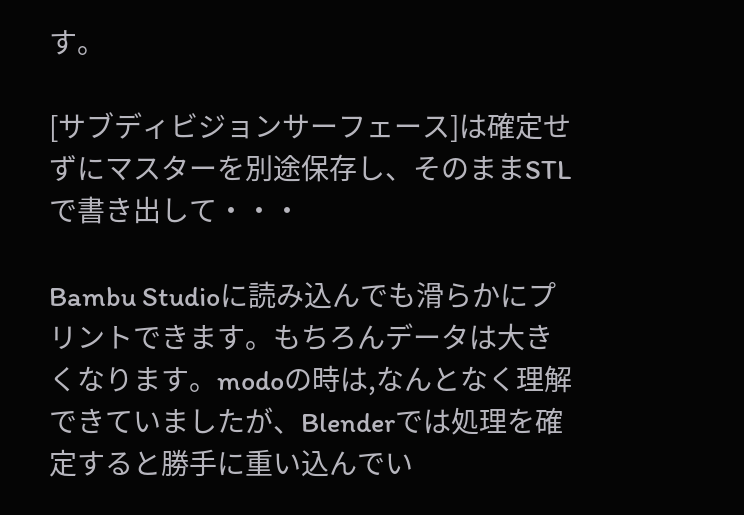す。

[サブディビジョンサーフェース]は確定せずにマスターを別途保存し、そのままSTLで書き出して・・・

Bambu Studioに読み込んでも滑らかにプリントできます。もちろんデータは大きくなります。modoの時は,なんとなく理解できていましたが、Blenderでは処理を確定すると勝手に重い込んでい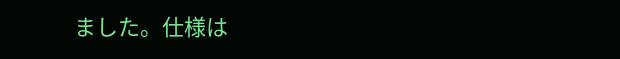ました。仕様は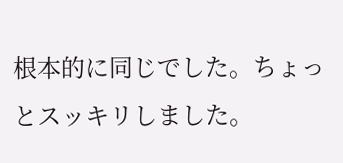根本的に同じでした。ちょっとスッキリしました。